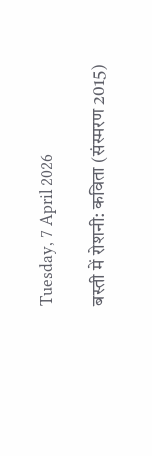Tuesday, 7 April 2026

बस्ती में रोशनी: कविता (संस्मरण 2015)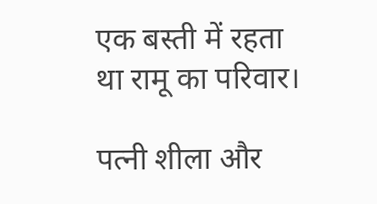एक बस्ती में रहता था रामू का परिवार।

पत्नी शीला और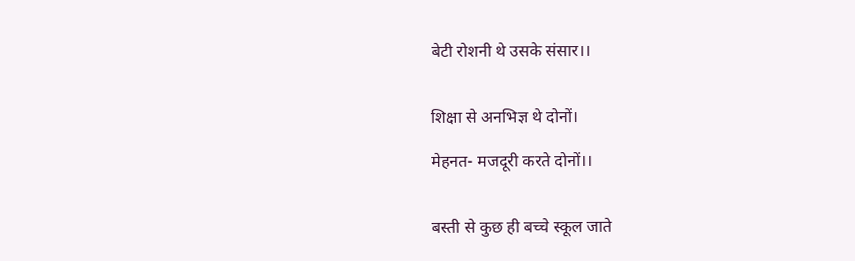बेटी रोशनी थे उसके संसार।।


शिक्षा से अनभिज्ञ थे दोनों।

मेहनत- मजदूरी करते दोनों।।


बस्ती से कुछ ही बच्चे स्कूल जाते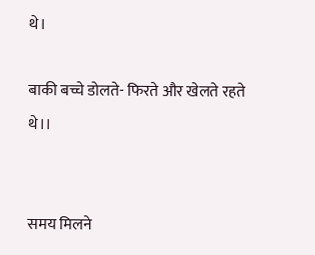थे।

बाकी बच्चे डोलते- फिरते और खेलते रहते थे।।


समय मिलने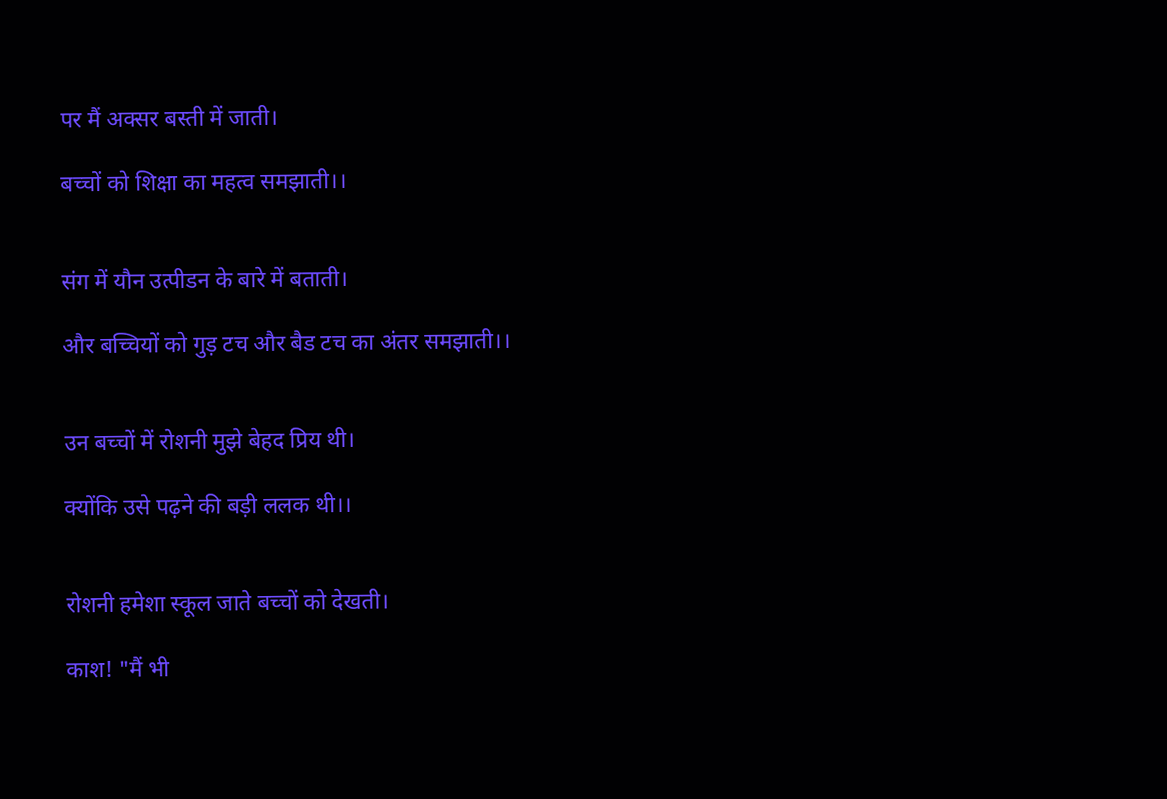पर मैं अक्सर बस्ती में जाती।

बच्चों को शिक्षा का महत्व समझाती।।


संग में यौन उत्पीडन के बारे में बताती।

और बच्चियों को गुड़ टच और बैड टच का अंतर समझाती।।


उन बच्चों में रोशनी मुझे बेहद प्रिय थी।

क्योंकि उसे पढ़ने की बड़ी ललक थी।।


रोशनी हमेशा स्कूल जाते बच्चों को देखती।

काश! "मैं भी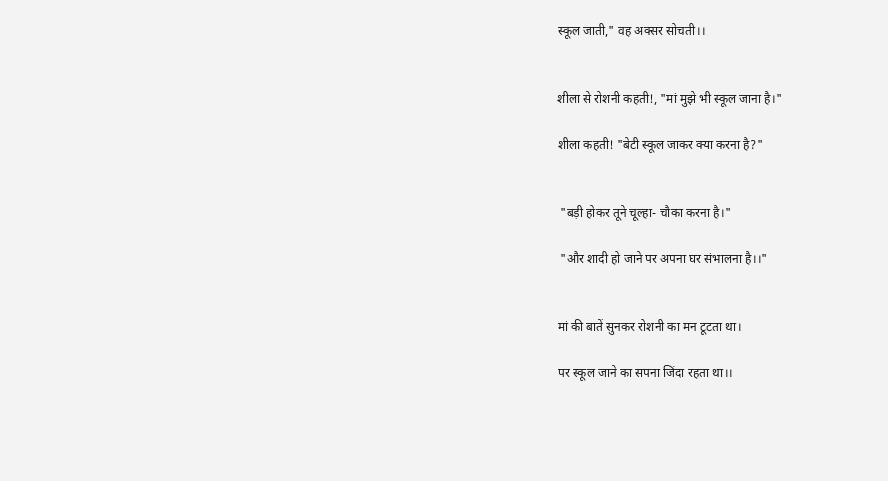स्कूल जाती," वह अक्सर सोचती।।


शीला से रोशनी कहती!, "मां मुझे भी स्कूल जाना है।"

शीला कहती! "बेटी स्कूल जाकर क्या करना है?"


 "बड़ी होकर तूने चूल्हा- चौका करना है।"

 "और शादी हो जाने पर अपना घर संभालना है।।"


मां की बातें सुनकर रोशनी का मन टूटता था।

पर स्कूल जाने का सपना जिंदा रहता था।।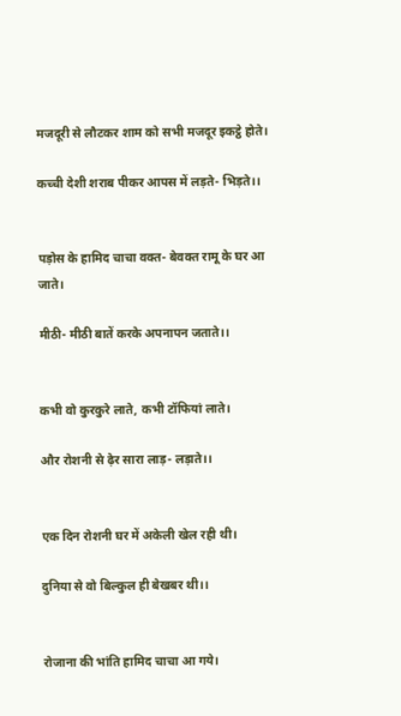मजदूरी से लौटकर शाम को सभी मजदूर इकट्ठे होते।

कच्ची देशी शराब पीकर आपस में लड़ते- भिड़ते।।


पड़ोस के हामिद चाचा वक्त- बेवक्त रामू के घर आ जाते।

मीठी- मीठी बातें करके अपनापन जताते।।


कभी वो कुरकुरे लाते, कभी टॉफियां लाते।

और रोशनी से ढ़ेर सारा लाड़- लड़ाते।।


एक दिन रोशनी घर में अकेली खेल रही थी।

दुनिया से वो बिल्कुल ही बेखबर थी।।


रोजाना की भांति हामिद चाचा आ गये।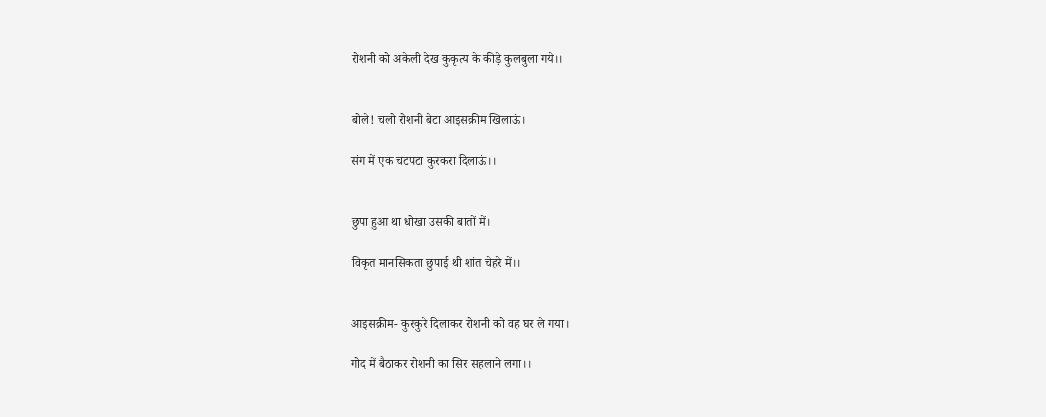रोशनी को अकेली देख कुकृत्य के कीड़े कुलबुला गये।।


बोले! चलो रोशनी बेटा आइसक्रीम खिलाऊं।

संग में एक चटपटा कुरकरा दिलाऊं।।


छुपा हुआ था धोखा उसकी बातों में।

विकृत मानसिकता छुपाई थी शांत चेहरे में।।


आइसक्रीम- कुरकुरे दिलाकर रोशनी को वह घर ले गया।

गोद में बैठाकर रोशनी का सिर सहलाने लगा।।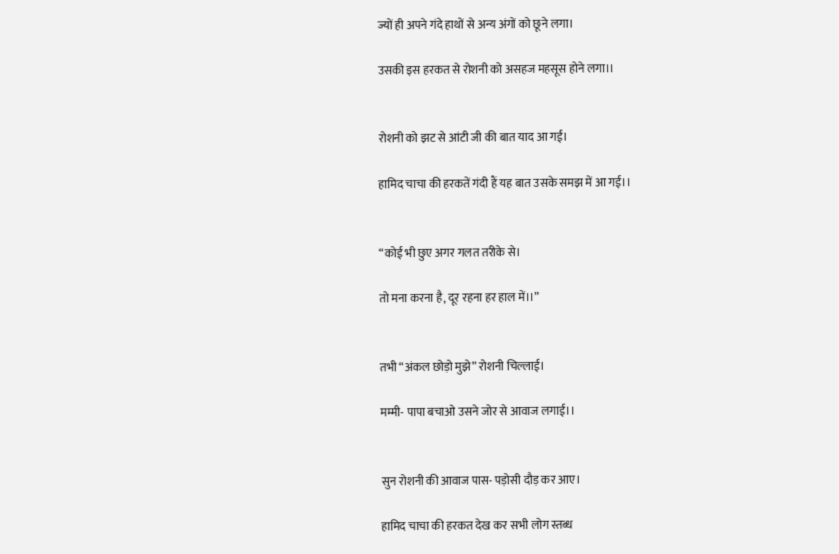ज्यों ही अपने गंदे हाथों से अन्य अंगों को छूने लगा।

उसकी इस हरकत से रोशनी को असहज महसूस होने लगा।।


रोशनी को झट से आंटी जी की बात याद आ गई।

हामिद चाचा की हरकतें गंदी हैं यह बात उसके समझ में आ गई।।


“कोई भी छुए अगर गलत तरीके से।

तो मना करना है, दूर रहना हर हाल में।।”


तभी “अंकल छोड़ो मुझे” रोशनी चिल्लाई।

मम्मी- पापा बचाओ उसने जोर से आवाज लगाई।।


सुन रोशनी की आवाज पास- पड़ोसी दौड़ कर आए।

हामिद चाचा की हरकत देख कर सभी लोग स्तब्ध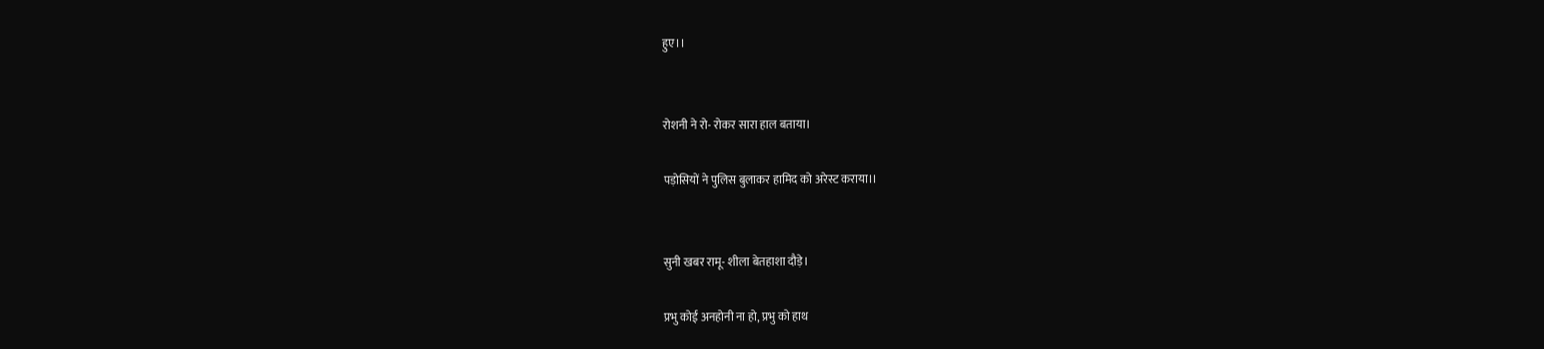हुए।।


रोशनी ने रो- रोकर सारा हाल बताया।

पड़ोसियों ने पुलिस बुलाकर हामिद को अरेस्ट कराया।।


सुनी खबर रामू- शीला बेतहाशा दौड़े।

प्रभु कोई अनहोनी ना हो, प्रभु को हाथ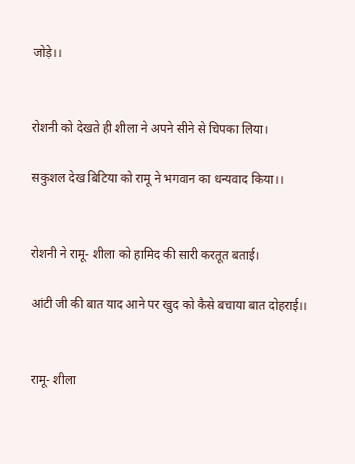जोड़े।।


रोशनी को देखते ही शीला ने अपने सीने से चिपका लिया।

सकुशल देख बिटिया को रामू ने भगवान का धन्यवाद किया।।


रोशनी ने रामू- शीला को हामिद की सारी करतूत बताई।

आंटी जी की बात याद आने पर खुद को कैसे बचाया बात दोहराई।।


रामू- शीला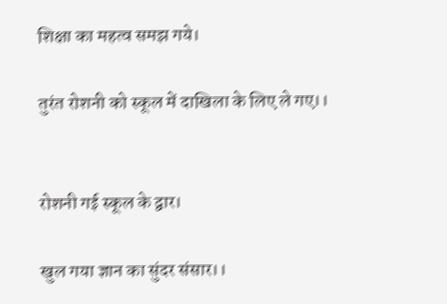शिक्षा का महत्व समझ गये।

तुरंत रोशनी को स्कूल में दाखिला के लिए ले गए।।


रोशनी गई स्कूल के द्वार।

खुल गया ज्ञान का सुंदर संसार।।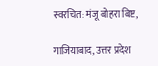स्वरचित: मंजू बोहरा बिष्ट,

गाजियाबाद, उत्तर प्रदेश